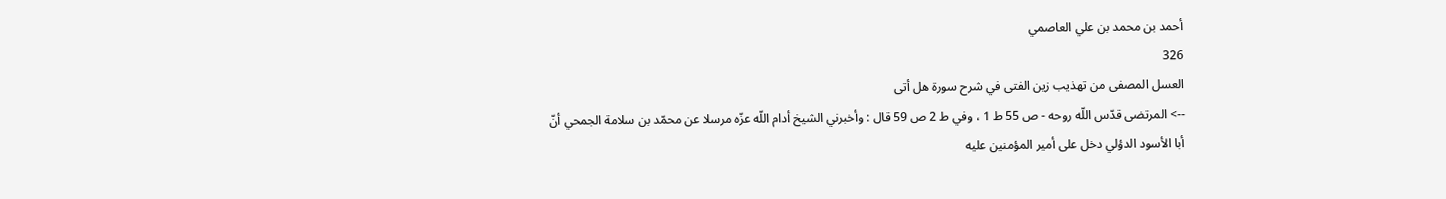أحمد بن محمد بن علي العاصمي
326
العسل المصفى من تهذيب زين الفتى في شرح سورة هل أتى
--> المرتضى قدّس اللّه روحه - ص 55 ط 1 ، وفي ط 2 ص 59 قال : وأخبرني الشيخ أدام اللّه عزّه مرسلا عن محمّد بن سلامة الجمحي أنّ أبا الأسود الدؤلي دخل على أمير المؤمنين عليه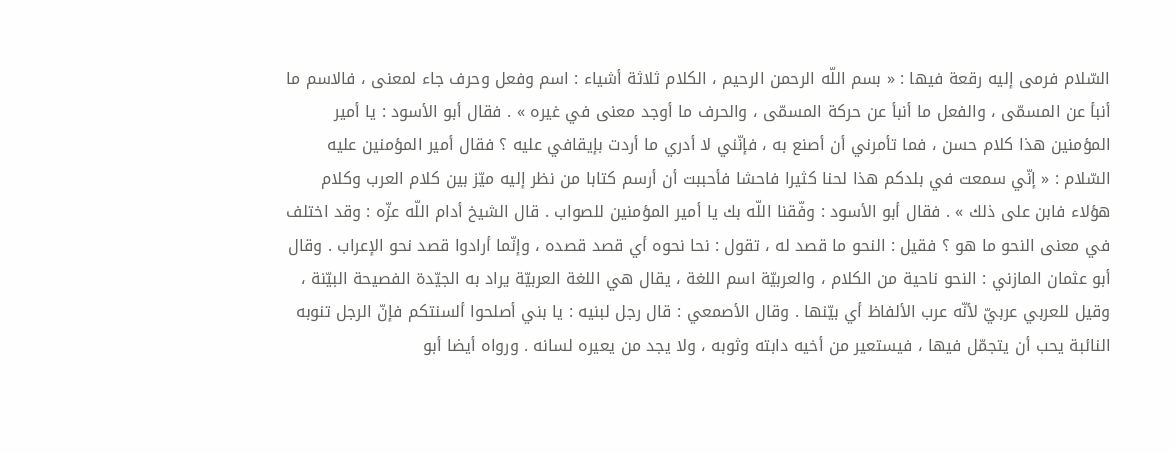السّلام فرمى إليه رقعة فيها : « بسم اللّه الرحمن الرحيم ، الكلام ثلاثة أشياء : اسم وفعل وحرف جاء لمعنى ، فالاسم ما أنبأ عن المسمّى ، والفعل ما أنبأ عن حركة المسمّى ، والحرف ما أوجد معنى في غيره » . فقال أبو الأسود : يا أمير المؤمنين هذا كلام حسن ، فما تأمرني أن أصنع به ، فإنّني لا أدري ما أردت بإيقافي عليه ؟ فقال أمير المؤمنين عليه السّلام : « إنّي سمعت في بلدكم هذا لحنا كثيرا فاحشا فأحببت أن أرسم كتابا من نظر إليه ميّز بين كلام العرب وكلام هؤلاء فابن على ذلك » . فقال أبو الأسود : وفّقنا اللّه بك يا أمير المؤمنين للصواب . قال الشيخ أدام اللّه عزّه : وقد اختلف في معنى النحو ما هو ؟ فقيل : النحو ما قصد له ، تقول : نحا نحوه أي قصد قصده ، وإنّما أرادوا قصد نحو الإعراب . وقال أبو عثمان المازني : النحو ناحية من الكلام ، والعربيّة اسم اللغة ، يقال هي اللغة العربيّة يراد به الجيّدة الفصيحة البيّنة ، وقيل للعربي عربيّ لأنّه عرب الألفاظ أي بيّنها . وقال الأصمعي : قال رجل لبنيه : يا بني أصلحوا ألسنتكم فإنّ الرجل تنوبه النائبة يحب أن يتجمّل فيها ، فيستعير من أخيه دابته وثوبه ، ولا يجد من يعيره لسانه . ورواه أيضا أبو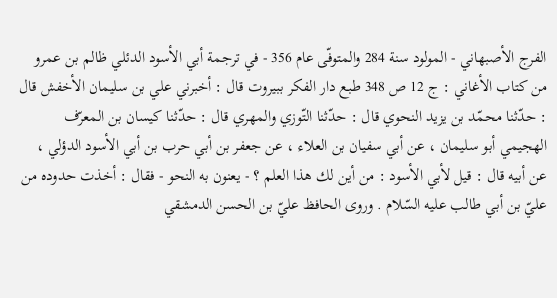الفرج الأصبهاني - المولود سنة 284 والمتوفّى عام 356 - في ترجمة أبي الأسود الدئلي ظالم بن عمرو من كتاب الأغاني : ج 12 ص 348 طبع دار الفكر ببيروت قال : أخبرني علي بن سليمان الأخفش قال : حدّثنا محمّد بن يزيد النحوي قال : حدّثنا التّوزي والمهري قال : حدّثنا كيسان بن المعرّف الهجيمي أبو سليمان ، عن أبي سفيان بن العلاء ، عن جعفر بن أبي حرب بن أبي الأسود الدؤلي ، عن أبيه قال : قيل لأبي الأسود : من أين لك هذا العلم ؟ - يعنون به النحو - فقال : أخذت حدوده من عليّ بن أبي طالب عليه السّلام . وروى الحافظ عليّ بن الحسن الدمشقي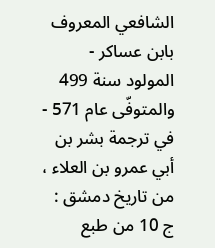الشافعي المعروف بابن عساكر - المولود سنة 499 والمتوفّى عام 571 - في ترجمة بشر بن أبي عمرو بن العلاء ، من تاريخ دمشق : ج 10 من طبع